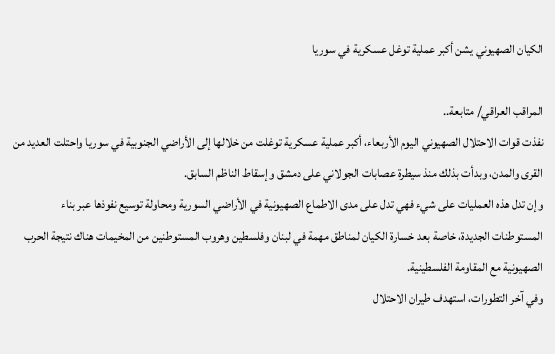الكيان الصهيوني يشن أكبر عملية توغل عسكرية في سوريا

المراقب العراقي/ متابعة..
نفذت قوات الاحتلال الصهيوني اليوم الأربعاء، أكبر عملية عسكرية توغلت من خلالها إلى الأراضي الجنوبية في سوريا واحتلت العديد من القرى والمدن، وبدأت بذلك منذ سيطرة عصابات الجولاني على دمشق وإسقاط الناظم السابق.
وإن تدل هذه العمليات على شيء فهي تدل على مدى الاطماع الصهيونية في الأراضي السورية ومحاولة توسيع نفوذها عبر بناء المستوطنات الجديدة، خاصة بعد خسارة الكيان لمناطق مهمة في لبنان وفلسطين وهروب المستوطنين من المخيمات هناك نتيجة الحرب الصهيونية مع المقاومة الفلسطينية.
وفي آخر التطورات، استهدف طيران الاحتلال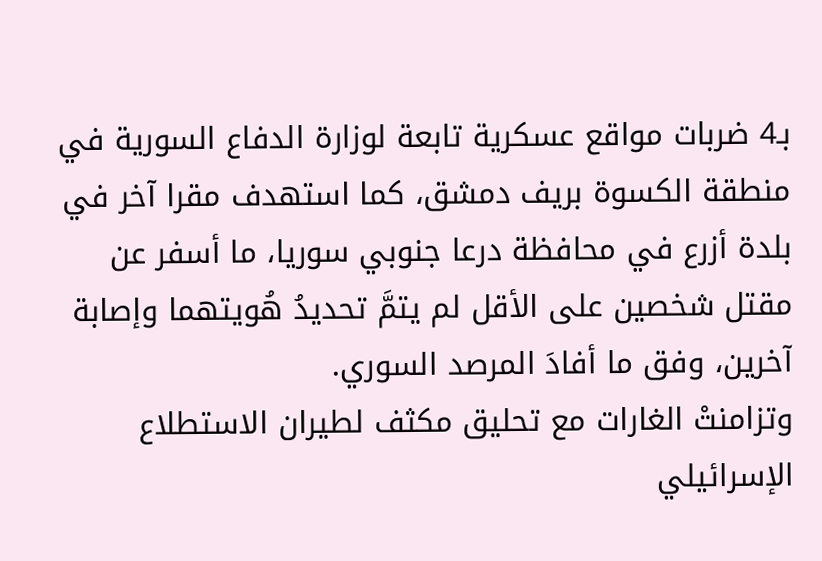بـ4 ضربات مواقع عسكرية تابعة لوزارة الدفاع السورية في منطقة الكسوة بريف دمشق، كما استهدف مقرا آخر في بلدة أزرع في محافظة درعا جنوبي سوريا، ما أسفر عن مقتل شخصين على الأقل لم يتمَّ تحديدُ هُويتهما وإصابة آخرين، وفق ما أفادَ المرصد السوري.
وتزامنتْ الغارات مع تحليق مكثف لطيران الاستطلاع الإسرائيلي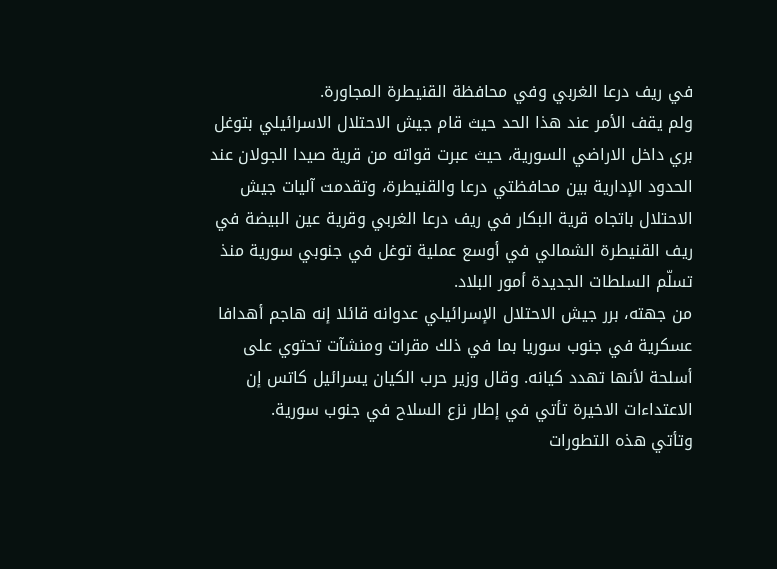في ريف درعا الغربي وفي محافظة القنيطرة المجاورة.
ولم يقف الأمر عند هذا الحد حيث قام جيش الاحتلال الاسرائيلي بتوغل بري داخل الاراضي السورية، حيث عبرت قواته من قرية صيدا الجولان عند الحدود الإدارية بين محافظتي درعا والقنيطرة، وتقدمت آليات جيش الاحتلال باتجاه قرية البكار في ريف درعا الغربي وقرية عين البيضة في ريف القنيطرة الشمالي في أوسع عملية توغل في جنوبي سورية منذ تسلّم السلطات الجديدة أمور البلاد.
من جهته، برر جيش الاحتلال الإسرائيلي عدوانه قائلا إنه هاجم أهدافا عسكرية في جنوب سوريا بما في ذلك مقرات ومنشآت تحتوي على أسلحة لأنها تهدد كيانه. وقال وزير حرب الكيان يسرائيل كاتس إن الاعتداءات الاخيرة تأتي في إطار نزع السلاح في جنوب سورية.
وتأتي هذه التطورات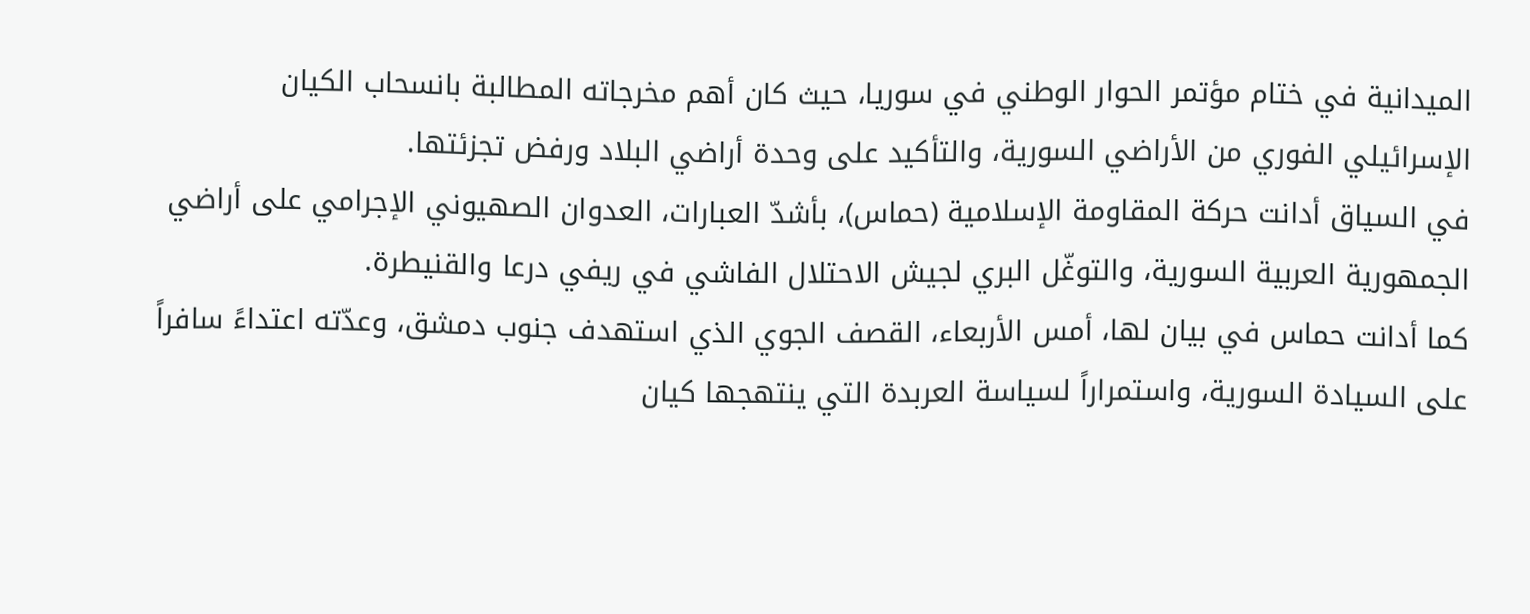الميدانية في ختام مؤتمر الحوار الوطني في سوريا، حيث كان أهم مخرجاته المطالبة بانسحاب الكيان الإسرائيلي الفوري من الأراضي السورية، والتأكيد على وحدة أراضي البلاد ورفض تجزئتها.
في السياق أدانت حركة المقاومة الإسلامية (حماس)، بأشدّ العبارات، العدوان الصهيوني الإجرامي على أراضي الجمهورية العربية السورية، والتوغّل البري لجيش الاحتلال الفاشي في ريفي درعا والقنيطرة.
كما أدانت حماس في بيان لها، أمس الأربعاء، القصف الجوي الذي استهدف جنوب دمشق، وعدّته اعتداءً سافراً على السيادة السورية، واستمراراً لسياسة العربدة التي ينتهجها كيان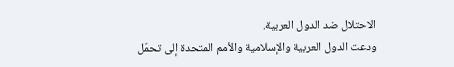الاحتلال ضد الدول العربية.
ودعت الدول العربية والإسلامية والأمم المتحدة إلى تحمّل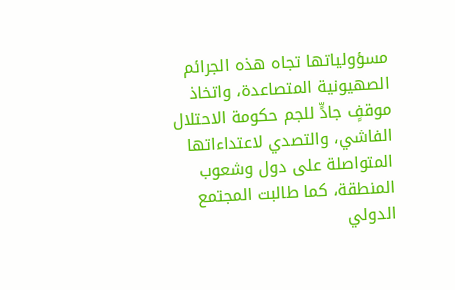مسؤولياتها تجاه هذه الجرائم الصهيونية المتصاعدة، واتخاذ موقفٍ جادٍّ للجم حكومة الاحتلال الفاشي، والتصدي لاعتداءاتها المتواصلة على دول وشعوب المنطقة، كما طالبت المجتمع الدولي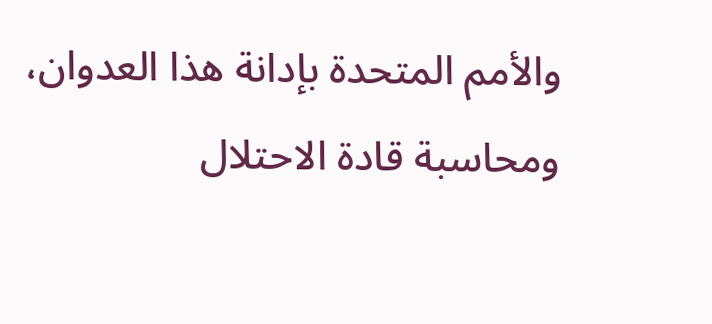والأمم المتحدة بإدانة هذا العدوان، ومحاسبة قادة الاحتلال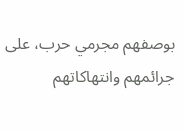بوصفهم مجرمي حرب، على جرائمهم وانتهاكاتهم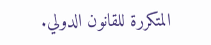المتكررة للقانون الدولي.